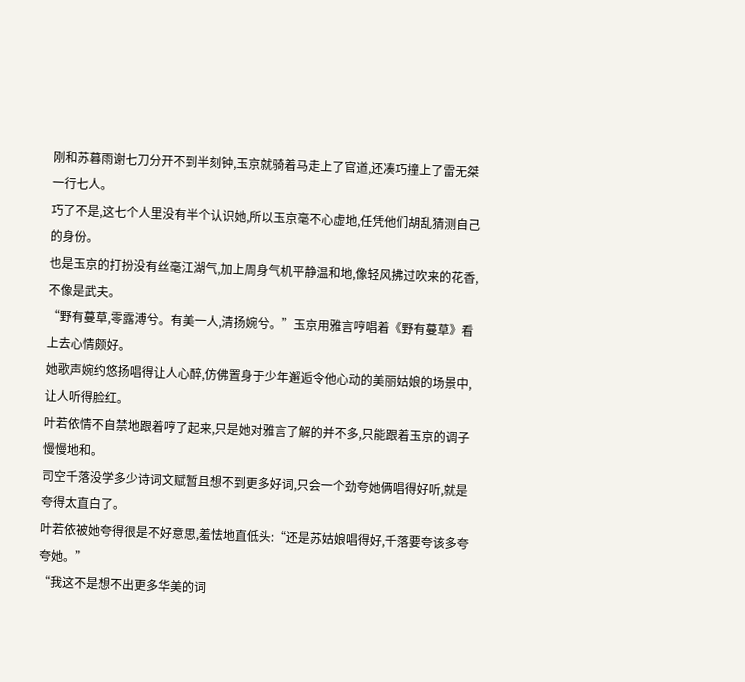刚和苏暮雨谢七刀分开不到半刻钟,玉京就骑着马走上了官道,还凑巧撞上了雷无桀一行七人。
巧了不是,这七个人里没有半个认识她,所以玉京毫不心虚地,任凭他们胡乱猜测自己的身份。
也是玉京的打扮没有丝毫江湖气,加上周身气机平静温和地,像轻风拂过吹来的花香,不像是武夫。
“野有蔓草,零露溥兮。有美一人,清扬婉兮。”玉京用雅言哼唱着《野有蔓草》看上去心情颇好。
她歌声婉约悠扬唱得让人心醉,仿佛置身于少年邂逅令他心动的美丽姑娘的场景中,让人听得脸红。
叶若依情不自禁地跟着哼了起来,只是她对雅言了解的并不多,只能跟着玉京的调子慢慢地和。
司空千落没学多少诗词文赋暂且想不到更多好词,只会一个劲夸她俩唱得好听,就是夸得太直白了。
叶若依被她夸得很是不好意思,羞怯地直低头:“还是苏姑娘唱得好,千落要夸该多夸夸她。”
“我这不是想不出更多华美的词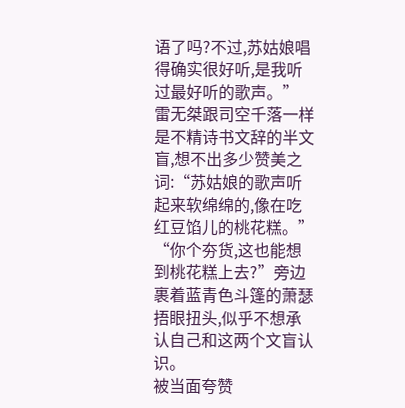语了吗?不过,苏姑娘唱得确实很好听,是我听过最好听的歌声。”
雷无桀跟司空千落一样是不精诗书文辞的半文盲,想不出多少赞美之词:“苏姑娘的歌声听起来软绵绵的,像在吃红豆馅儿的桃花糕。”
“你个夯货,这也能想到桃花糕上去?”旁边裹着蓝青色斗篷的萧瑟捂眼扭头,似乎不想承认自己和这两个文盲认识。
被当面夸赞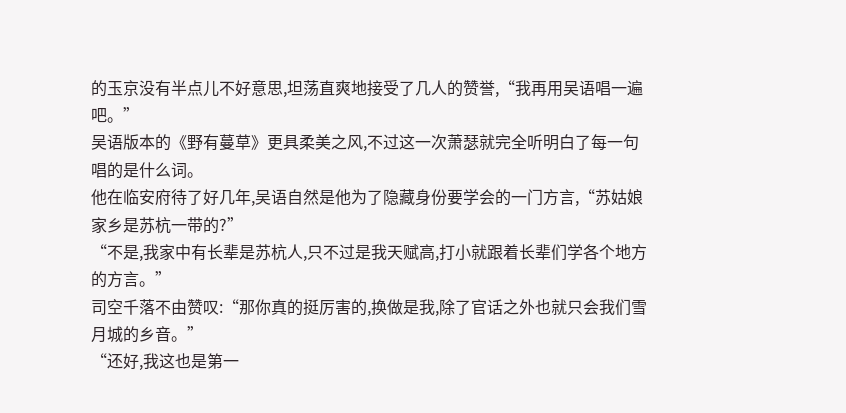的玉京没有半点儿不好意思,坦荡直爽地接受了几人的赞誉,“我再用吴语唱一遍吧。”
吴语版本的《野有蔓草》更具柔美之风,不过这一次萧瑟就完全听明白了每一句唱的是什么词。
他在临安府待了好几年,吴语自然是他为了隐藏身份要学会的一门方言,“苏姑娘家乡是苏杭一带的?”
“不是,我家中有长辈是苏杭人,只不过是我天赋高,打小就跟着长辈们学各个地方的方言。”
司空千落不由赞叹:“那你真的挺厉害的,换做是我,除了官话之外也就只会我们雪月城的乡音。”
“还好,我这也是第一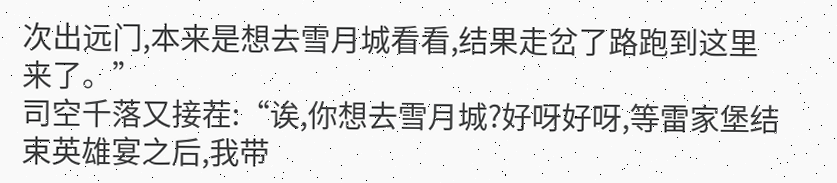次出远门,本来是想去雪月城看看,结果走岔了路跑到这里来了。”
司空千落又接茬:“诶,你想去雪月城?好呀好呀,等雷家堡结束英雄宴之后,我带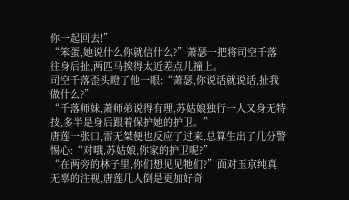你一起回去!”
“笨蛋,她说什么你就信什么?”萧瑟一把将司空千落往身后扯,两匹马挨得太近差点儿撞上。
司空千落歪头瞪了他一眼:“萧瑟,你说话就说话,扯我做什么?”
“千落师妹,萧师弟说得有理,苏姑娘独行一人又身无特技,多半是身后跟着保护她的护卫。”
唐莲一张口,雷无桀便也反应了过来,总算生出了几分警惕心:“对哦,苏姑娘,你家的护卫呢?”
“在两旁的林子里,你们想见见牠们?”面对玉京纯真无辜的注视,唐莲几人倒是更加好奇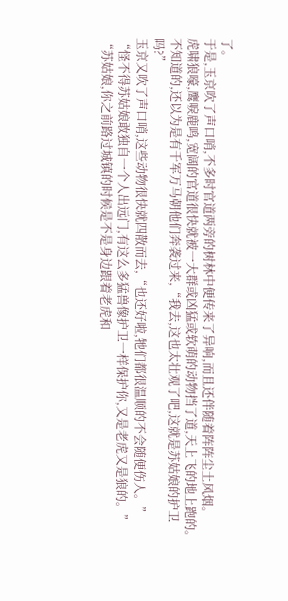了。
于是,玉京吹了声口哨,不多时官道两旁的树林中便传来了异响,而且还伴随着阵阵尘土风烟。
虎啸狼嚎,鹰唳鹿鸣,宽阔的官道很快就被一大群或凶猛或软萌的动物挡了道,天上飞的地上跑的。
不知道的,还以为是有千军万马朝他们奔袭过来,“我去,这也太壮观了吧,这就是苏姑娘的护卫吗?”
玉京又吹了声口哨,这些动物很快就四散而去,“也还好啦,牠们都很温顺的不会随便伤人。”
“怪不得苏姑娘敢独自一个人出远门,有这么多猛兽像护卫一样保护你,又是老虎又是狼的。”
“苏姑娘,你之前路过城镇的时候是不是身边跟着老虎和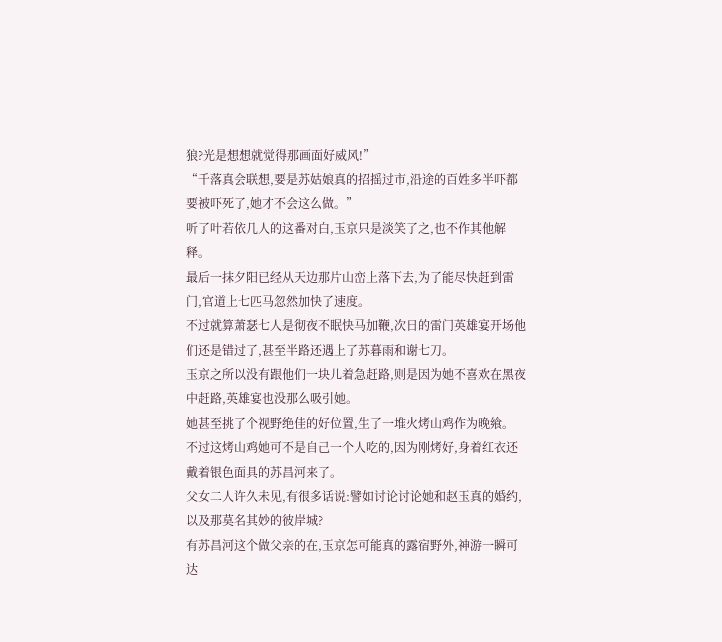狼?光是想想就觉得那画面好威风!”
“千落真会联想,要是苏姑娘真的招摇过市,沿途的百姓多半吓都要被吓死了,她才不会这么做。”
听了叶若依几人的这番对白,玉京只是淡笑了之,也不作其他解释。
最后一抹夕阳已经从天边那片山峦上落下去,为了能尽快赶到雷门,官道上七匹马忽然加快了速度。
不过就算萧瑟七人是彻夜不眠快马加鞭,次日的雷门英雄宴开场他们还是错过了,甚至半路还遇上了苏暮雨和谢七刀。
玉京之所以没有跟他们一块儿着急赶路,则是因为她不喜欢在黑夜中赶路,英雄宴也没那么吸引她。
她甚至挑了个视野绝佳的好位置,生了一堆火烤山鸡作为晚飨。
不过这烤山鸡她可不是自己一个人吃的,因为刚烤好,身着红衣还戴着银色面具的苏昌河来了。
父女二人许久未见,有很多话说:譬如讨论讨论她和赵玉真的婚约,以及那莫名其妙的彼岸城?
有苏昌河这个做父亲的在,玉京怎可能真的露宿野外,神游一瞬可达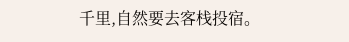千里,自然要去客栈投宿。